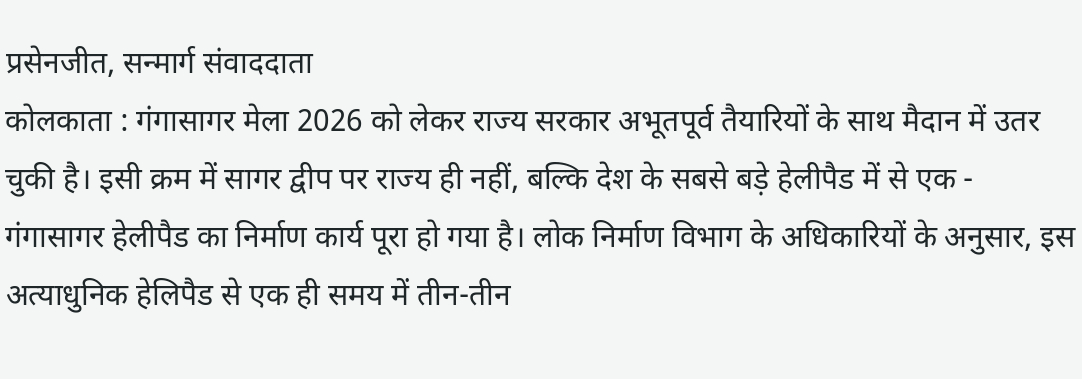प्रसेनजीत, सन्मार्ग संवाददाता
कोलकाता : गंगासागर मेला 2026 को लेकर राज्य सरकार अभूतपूर्व तैयारियों के साथ मैदान में उतर चुकी है। इसी क्रम में सागर द्वीप पर राज्य ही नहीं, बल्कि देश के सबसे बड़े हेलीपैड में से एक - गंगासागर हेलीपैड का निर्माण कार्य पूरा हो गया है। लोक निर्माण विभाग के अधिकारियों के अनुसार, इस अत्याधुनिक हेलिपैड से एक ही समय में तीन-तीन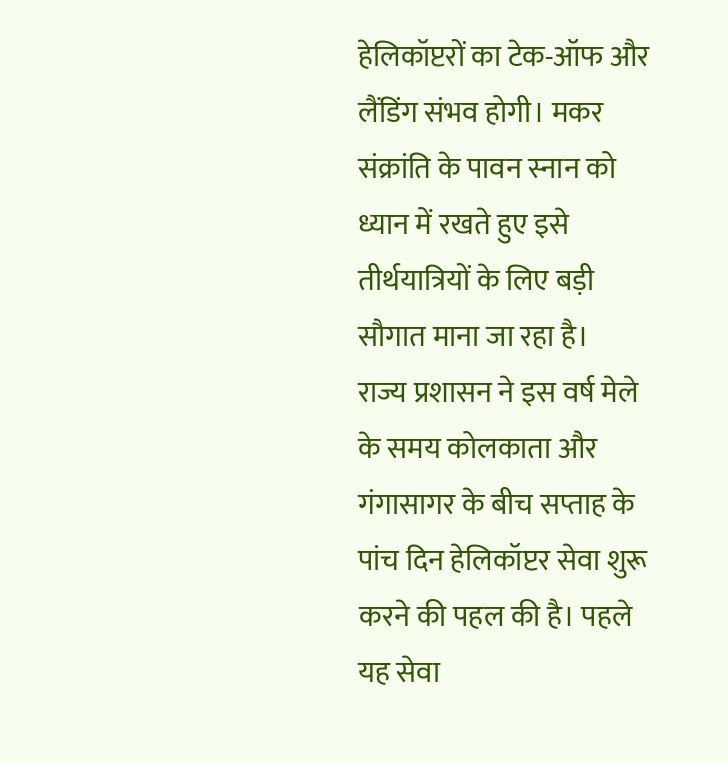हेलिकॉप्टरों का टेक-ऑफ और लैंडिंग संभव होगी। मकर संक्रांति के पावन स्नान को ध्यान में रखते हुए इसे तीर्थयात्रियों के लिए बड़ी सौगात माना जा रहा है।
राज्य प्रशासन ने इस वर्ष मेले के समय कोलकाता और गंगासागर के बीच सप्ताह के पांच दिन हेलिकॉप्टर सेवा शुरू करने की पहल की है। पहले यह सेवा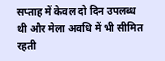सप्ताह में केवल दो दिन उपलब्ध थी और मेला अवधि में भी सीमित रहती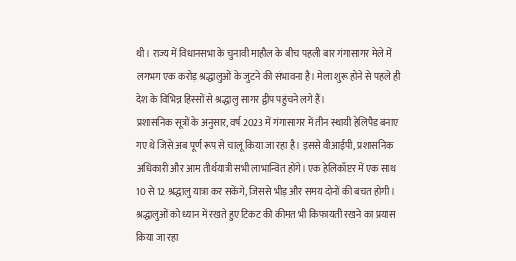थी। राज्य में विधानसभा के चुनावी माहौल के बीच पहली बार गंगासागर मेले में लगभग एक करोड़ श्रद्धालुओं के जुटने की संभावना है। मेला शुरू होने से पहले ही देश के विभिन्न हिस्सों से श्रद्धालु सागर द्वीप पहुंचने लगे हैं।
प्रशासनिक सूत्रों के अनुसार, वर्ष 2023 में गंगासागर में तीन स्थायी हेलिपैड बनाए गए थे जिसे अब पूर्ण रूप से चालू किया जा रहा है। इससे वीआईपी, प्रशासनिक अधिकारी और आम तीर्थयात्री सभी लाभान्वित होंगे। एक हेलिकॉप्टर में एक साथ 10 से 12 श्रद्धालु यात्रा कर सकेंगे, जिससे भीड़ और समय दोनों की बचत होगी। श्रद्धालुओं को ध्यान में रखते हुए टिकट की कीमत भी किफायती रखने का प्रयास किया जा रहा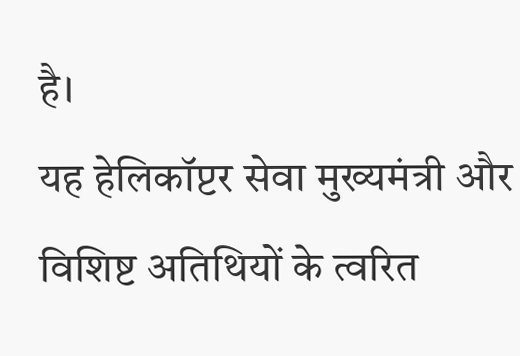है।
यह हेलिकॉप्टर सेवा मुख्यमंत्री और विशिष्ट अतिथियों के त्वरित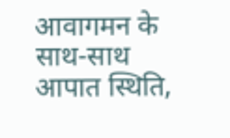आवागमन के साथ-साथ आपात स्थिति,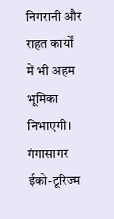निगरानी और राहत कार्यों में भी अहम भूमिका निभाएगी। गंगासागर ईको-टूरिज्म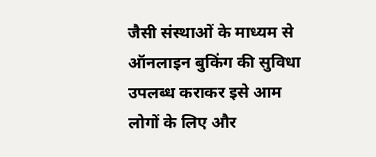जैसी संस्थाओं के माध्यम से ऑनलाइन बुकिंग की सुविधा उपलब्ध कराकर इसे आम लोगों के लिए और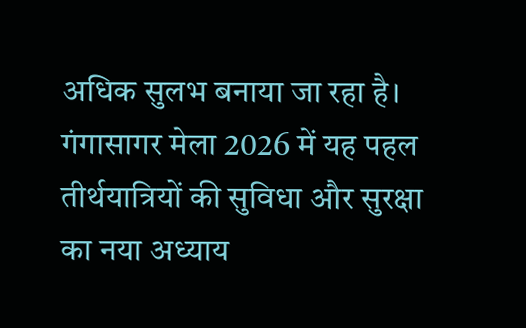अधिक सुलभ बनाया जा रहा है। गंगासागर मेला 2026 में यह पहल तीर्थयात्रियों की सुविधा और सुरक्षा का नया अध्याय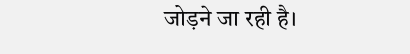जोड़ने जा रही है।